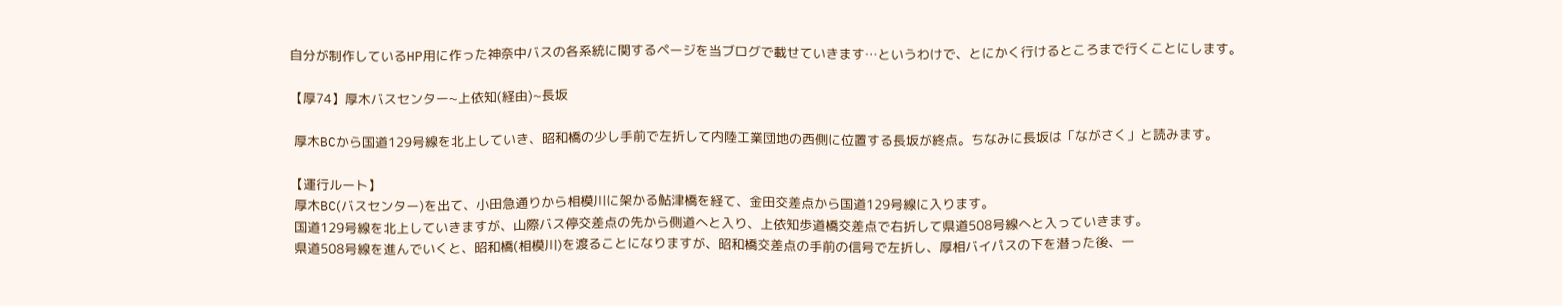自分が制作しているHP用に作った神奈中バスの各系統に関するページを当ブログで載せていきます…というわけで、とにかく行けるところまで行くことにします。

【厚74】厚木バスセンター~上依知(経由)~長坂

 厚木BCから国道129号線を北上していき、昭和橋の少し手前で左折して内陸工業団地の西側に位置する長坂が終点。ちなみに長坂は「ながさく」と読みます。

【運行ルート】
 厚木BC(バスセンター)を出て、小田急通りから相模川に架かる鮎津橋を経て、金田交差点から国道129号線に入ります。
 国道129号線を北上していきますが、山際バス停交差点の先から側道へと入り、上依知歩道橋交差点で右折して県道508号線へと入っていきます。
 県道508号線を進んでいくと、昭和橋(相模川)を渡ることになりますが、昭和橋交差点の手前の信号で左折し、厚相バイパスの下を潜った後、一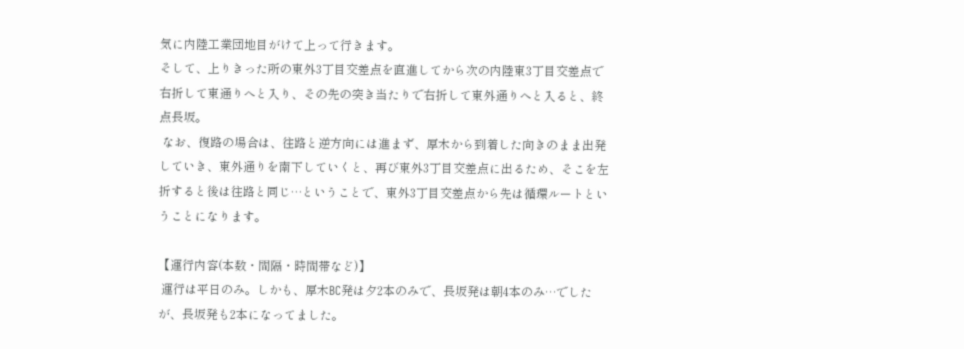気に内陸工業団地目がけて上って行きます。
そして、上りきった所の東外3丁目交差点を直進してから次の内陸東3丁目交差点で右折して東通りへと入り、その先の突き当たりで右折して東外通りへと入ると、終点長坂。
 なお、復路の場合は、往路と逆方向には進まず、厚木から到着した向きのまま出発していき、東外通りを南下していくと、再び東外3丁目交差点に出るため、そこを左折すると後は往路と同じ…ということで、東外3丁目交差点から先は循環ルートということになります。

【運行内容(本数・間隔・時間帯など)】
 運行は平日のみ。しかも、厚木BC発は夕2本のみで、長坂発は朝4本のみ…でしたが、長坂発も2本になってました。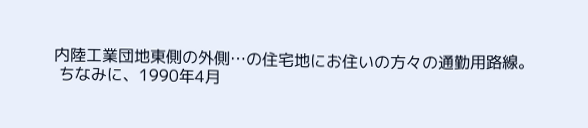内陸工業団地東側の外側…の住宅地にお住いの方々の通勤用路線。
 ちなみに、1990年4月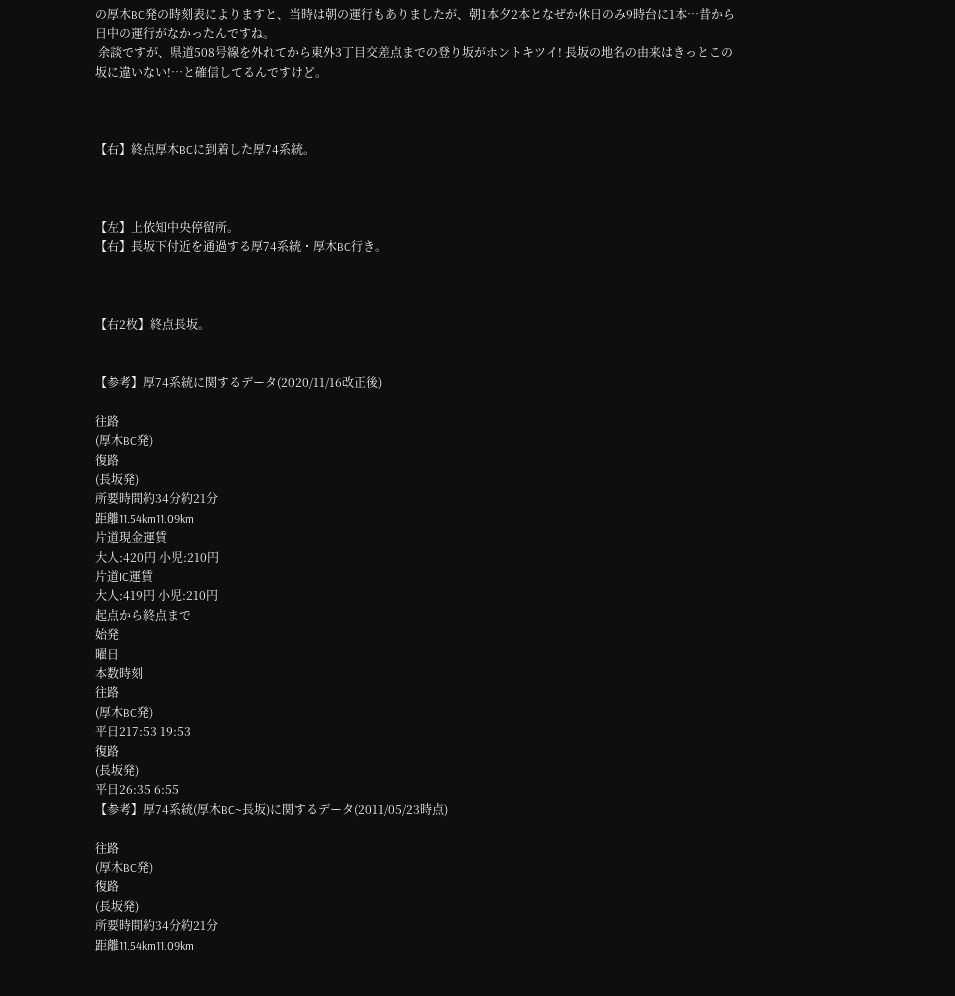の厚木BC発の時刻表によりますと、当時は朝の運行もありましたが、朝1本夕2本となぜか休日のみ9時台に1本…昔から日中の運行がなかったんですね。
 余談ですが、県道508号線を外れてから東外3丁目交差点までの登り坂がホントキツイ! 長坂の地名の由来はきっとこの坂に違いない!…と確信してるんですけど。



【右】終点厚木BCに到着した厚74系統。



【左】上依知中央停留所。
【右】長坂下付近を通過する厚74系統・厚木BC行き。



【右2枚】終点長坂。


【参考】厚74系統に関するデータ(2020/11/16改正後)

往路
(厚木BC発)
復路
(長坂発)
所要時間約34分約21分
距離11.54km11.09km
片道現金運賃
大人:420円 小児:210円
片道IC運賃
大人:419円 小児:210円
起点から終点まで
始発
曜日
本数時刻
往路
(厚木BC発)
平日217:53 19:53
復路
(長坂発)
平日26:35 6:55
【参考】厚74系統(厚木BC~長坂)に関するデータ(2011/05/23時点)

往路
(厚木BC発)
復路
(長坂発)
所要時間約34分約21分
距離11.54km11.09km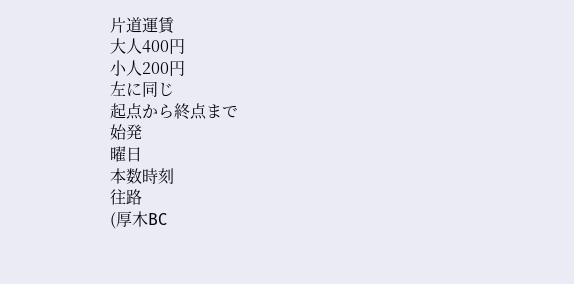片道運賃
大人400円
小人200円
左に同じ
起点から終点まで
始発
曜日
本数時刻
往路
(厚木BC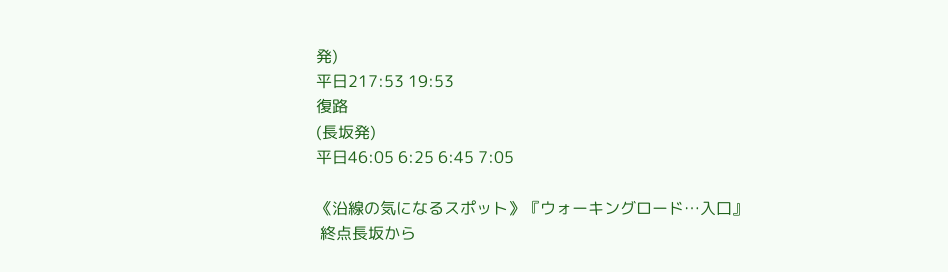発)
平日217:53 19:53
復路
(長坂発)
平日46:05 6:25 6:45 7:05

《沿線の気になるスポット》『ウォーキングロード…入口』
 終点長坂から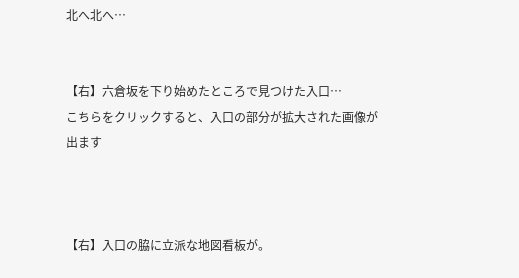北へ北へ…


【右】六倉坂を下り始めたところで見つけた入口…
こちらをクリックすると、入口の部分が拡大された画像が出ます



【右】入口の脇に立派な地図看板が。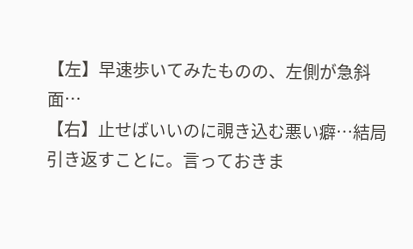【左】早速歩いてみたものの、左側が急斜面…
【右】止せばいいのに覗き込む悪い癖…結局引き返すことに。言っておきま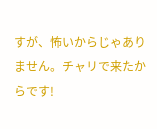すが、怖いからじゃありません。チャリで来たからです!